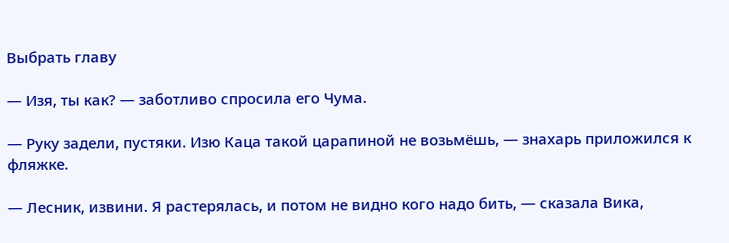Выбрать главу

— Изя, ты как? — заботливо спросила его Чума.

— Руку задели, пустяки. Изю Каца такой царапиной не возьмёшь, — знахарь приложился к фляжке.

— Лесник, извини. Я растерялась, и потом не видно кого надо бить, — сказала Вика,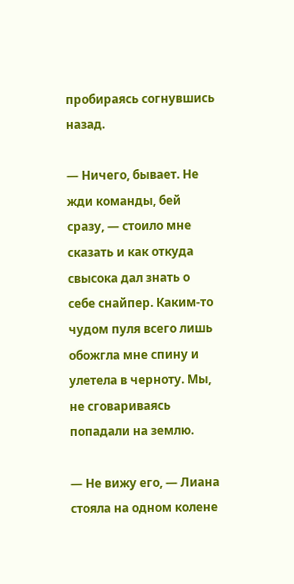пробираясь согнувшись назад.

— Ничего, бывает. Не жди команды, бей сразу, — стоило мне сказать и как откуда свысока дал знать о себе снайпер. Каким-то чудом пуля всего лишь обожгла мне спину и улетела в черноту. Мы, не сговариваясь попадали на землю.

— Не вижу его, — Лиана стояла на одном колене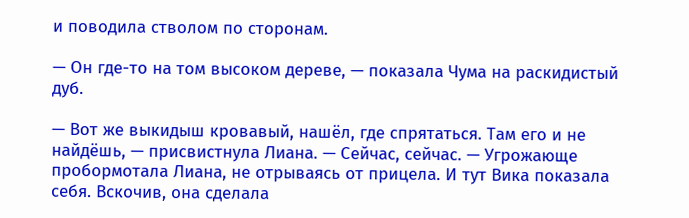и поводила стволом по сторонам.

— Он где-то на том высоком дереве, — показала Чума на раскидистый дуб.

— Вот же выкидыш кровавый, нашёл, где спрятаться. Там его и не найдёшь, — присвистнула Лиана. — Сейчас, сейчас. — Угрожающе пробормотала Лиана, не отрываясь от прицела. И тут Вика показала себя. Вскочив, она сделала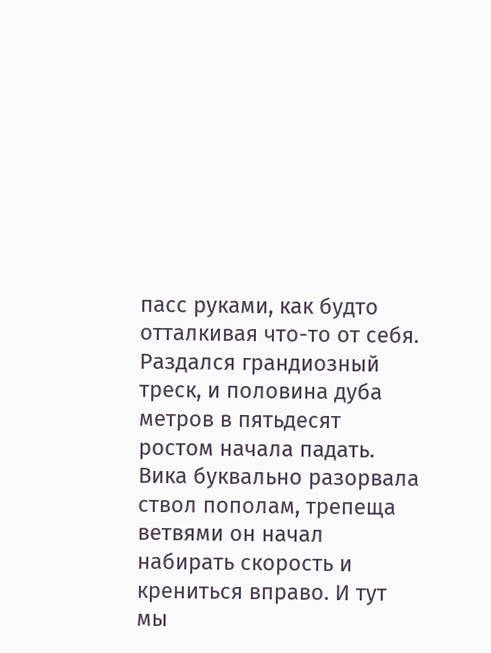пасс руками, как будто отталкивая что-то от себя. Раздался грандиозный треск, и половина дуба метров в пятьдесят ростом начала падать. Вика буквально разорвала ствол пополам, трепеща ветвями он начал набирать скорость и крениться вправо. И тут мы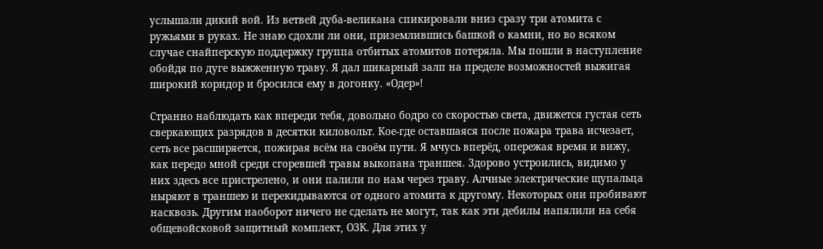услышали дикий вой. Из ветвей дуба-великана спикировали вниз сразу три атомита с ружьями в руках. Не знаю сдохли ли они, приземлившись башкой о камни, но во всяком случае снайперскую поддержку группа отбитых атомитов потеряла. Мы пошли в наступление обойдя по дуге выжженную траву. Я дал шикарный залп на пределе возможностей выжигая широкий коридор и бросился ему в догонку. «Одер»!

Странно наблюдать как впереди тебя, довольно бодро со скоростью света, движется густая сеть сверкающих разрядов в десятки киловольт. Кое-где оставшаяся после пожара трава исчезает, сеть все расширяется, пожирая всём на своём пути. Я мчусь вперёд, опережая время и вижу, как передо мной среди сгоревшей травы выкопана траншея. Здорово устроились, видимо у них здесь все пристрелено, и они палили по нам через траву. Алчные электрические щупальца ныряют в траншею и перекидываются от одного атомита к другому. Некоторых они пробивают насквозь. Другим наоборот ничего не сделать не могут, так как эти дебилы напялили на себя общевойсковой защитный комплект, ОЗК. Для этих у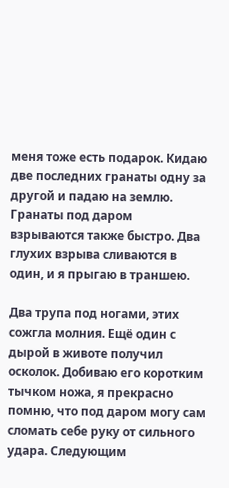меня тоже есть подарок. Кидаю две последних гранаты одну за другой и падаю на землю. Гранаты под даром взрываются также быстро. Два глухих взрыва сливаются в один, и я прыгаю в траншею.

Два трупа под ногами, этих сожгла молния. Ещё один с дырой в животе получил осколок. Добиваю его коротким тычком ножа, я прекрасно помню, что под даром могу сам сломать себе руку от сильного удара. Следующим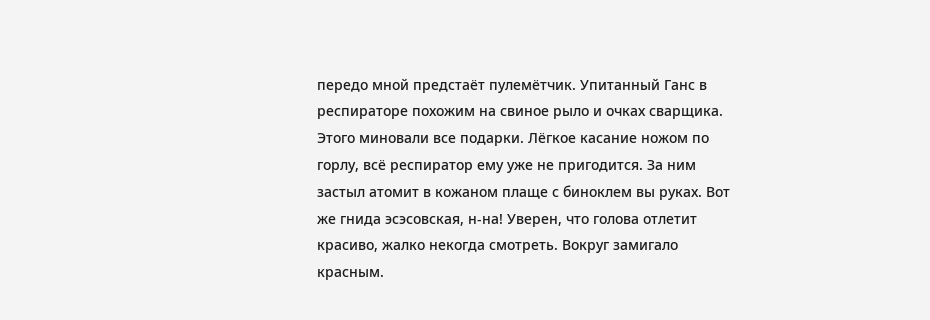передо мной предстаёт пулемётчик. Упитанный Ганс в респираторе похожим на свиное рыло и очках сварщика. Этого миновали все подарки. Лёгкое касание ножом по горлу, всё респиратор ему уже не пригодится. За ним застыл атомит в кожаном плаще с биноклем вы руках. Вот же гнида эсэсовская, н-на! Уверен, что голова отлетит красиво, жалко некогда смотреть. Вокруг замигало красным.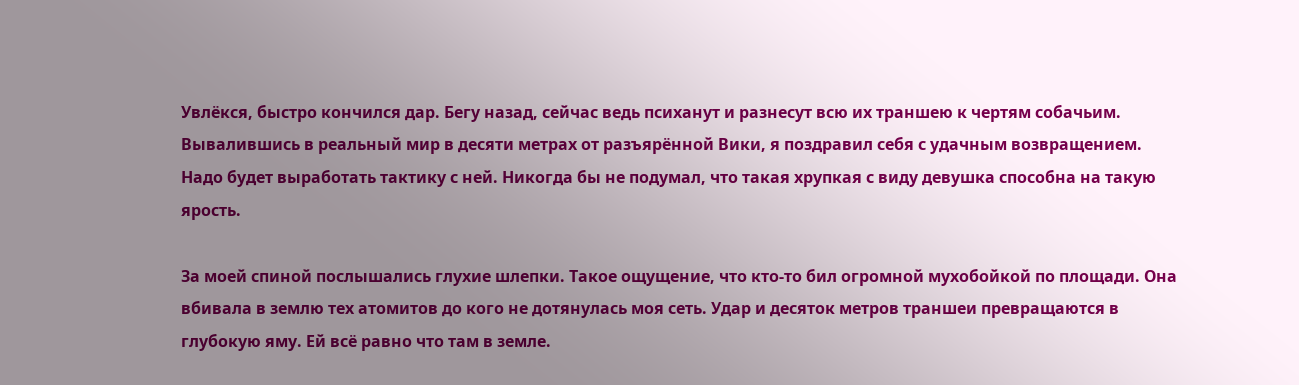Увлёкся, быстро кончился дар. Бегу назад, сейчас ведь психанут и разнесут всю их траншею к чертям собачьим. Вывалившись в реальный мир в десяти метрах от разъярённой Вики, я поздравил себя с удачным возвращением. Надо будет выработать тактику с ней. Никогда бы не подумал, что такая хрупкая с виду девушка способна на такую ярость.

За моей спиной послышались глухие шлепки. Такое ощущение, что кто-то бил огромной мухобойкой по площади. Она вбивала в землю тех атомитов до кого не дотянулась моя сеть. Удар и десяток метров траншеи превращаются в глубокую яму. Ей всё равно что там в земле.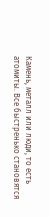Камень, металл или люди, то есть атомиты. Все быстренько становятся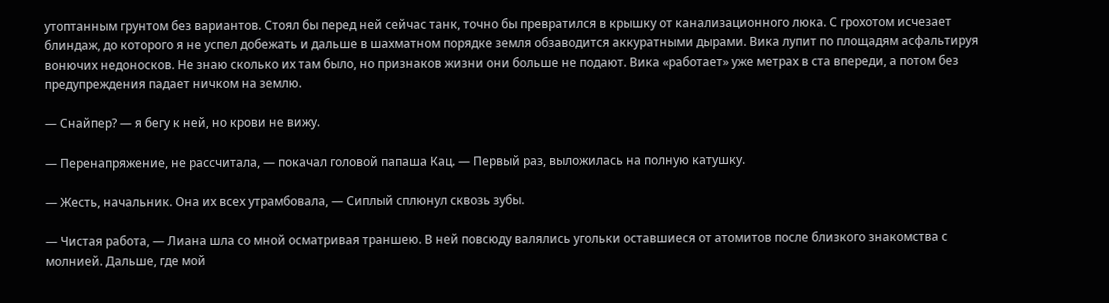утоптанным грунтом без вариантов. Стоял бы перед ней сейчас танк, точно бы превратился в крышку от канализационного люка. С грохотом исчезает блиндаж, до которого я не успел добежать и дальше в шахматном порядке земля обзаводится аккуратными дырами. Вика лупит по площадям асфальтируя вонючих недоносков. Не знаю сколько их там было, но признаков жизни они больше не подают. Вика «работает» уже метрах в ста впереди, а потом без предупреждения падает ничком на землю.

— Снайпер? — я бегу к ней, но крови не вижу.

— Перенапряжение, не рассчитала, — покачал головой папаша Кац. — Первый раз, выложилась на полную катушку.

— Жесть, начальник. Она их всех утрамбовала, — Сиплый сплюнул сквозь зубы.

— Чистая работа, — Лиана шла со мной осматривая траншею. В ней повсюду валялись угольки оставшиеся от атомитов после близкого знакомства с молнией. Дальше, где мой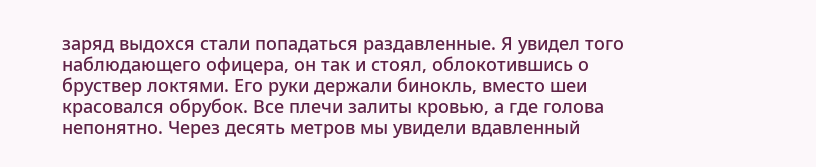заряд выдохся стали попадаться раздавленные. Я увидел того наблюдающего офицера, он так и стоял, облокотившись о бруствер локтями. Его руки держали бинокль, вместо шеи красовался обрубок. Все плечи залиты кровью, а где голова непонятно. Через десять метров мы увидели вдавленный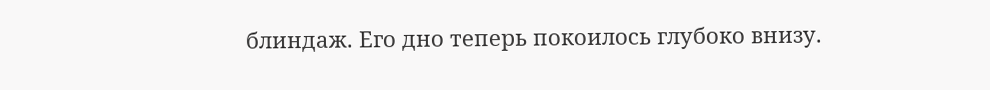блиндаж. Его дно теперь покоилось глубоко внизу.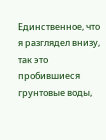Единственное, что я разглядел внизу, так это пробившиеся грунтовые воды,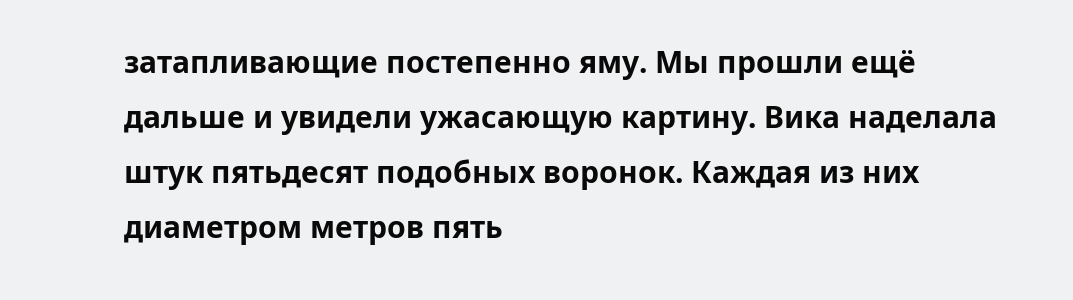затапливающие постепенно яму. Мы прошли ещё дальше и увидели ужасающую картину. Вика наделала штук пятьдесят подобных воронок. Каждая из них диаметром метров пять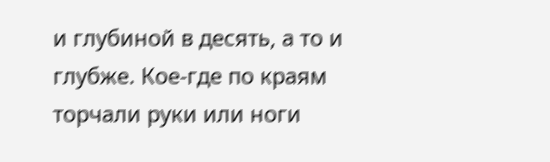и глубиной в десять, а то и глубже. Кое-где по краям торчали руки или ноги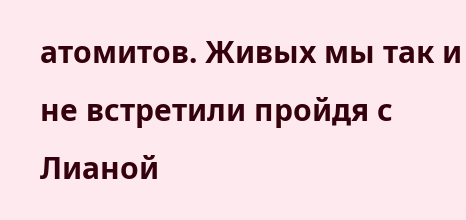атомитов. Живых мы так и не встретили пройдя с Лианой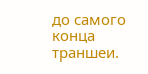до самого конца траншеи.